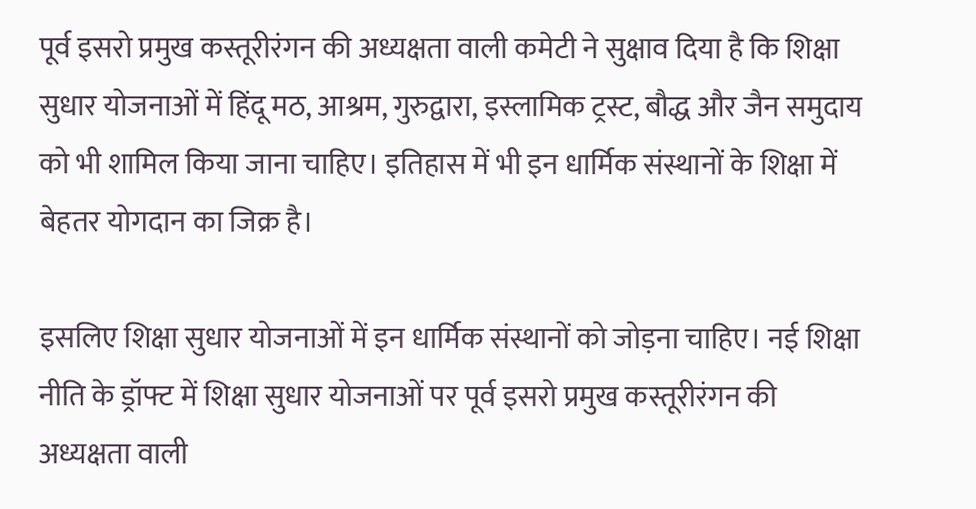पूर्व इसरो प्रमुख कस्तूरीरंगन की अध्यक्षता वाली कमेटी ने सुक्षाव दिया है कि शिक्षा सुधार योजनाओं में हिंदू मठ, आश्रम, गुरुद्वारा, इस्लामिक ट्रस्ट, बौद्ध और जैन समुदाय को भी शामिल किया जाना चाहिए। इतिहास में भी इन धार्मिक संस्थानों के शिक्षा में बेहतर योगदान का जिक्र है।

इसलिए शिक्षा सुधार योजनाओं में इन धार्मिक संस्थानों को जोड़ना चाहिए। नई शिक्षा नीति के ड्रॉफ्ट में शिक्षा सुधार योजनाओं पर पूर्व इसरो प्रमुख कस्तूरीरंगन की अध्यक्षता वाली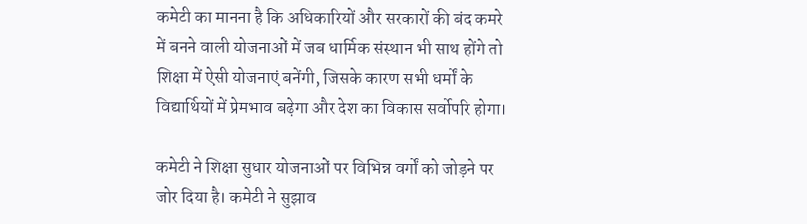कमेटी का मानना है कि अधिकारियों और सरकारों की बंद कमरे में बनने वाली योजनाओं में जब धार्मिक संस्थान भी साथ होंगे तो शिक्षा में ऐसी योजनाएं बनेंगी, जिसके कारण सभी धर्मों के विद्यार्थियों में प्रेमभाव बढ़ेगा और देश का विकास सर्वोपरि होगा।

कमेटी ने शिक्षा सुधार योजनाओं पर विभिन्न वर्गों को जोड़ने पर जोर दिया है। कमेटी ने सुझाव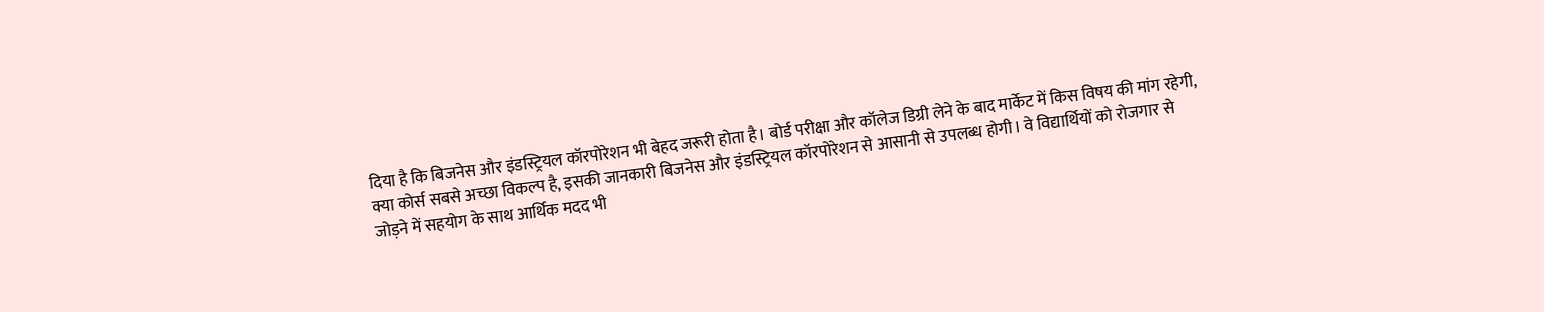दिया है कि बिजनेस और इंडस्ट्रियल कॉरपोरेशन भी बेहद जरूरी होता है। बोर्ड परीक्षा और कॉलेज डिग्री लेने के बाद मार्केट में किस विषय की मांग रहेगी, क्या कोर्स सबसे अच्छा विकल्प है, इसकी जानकारी बिजनेस और इंडस्ट्रियल कॉरपोरेशन से आसानी से उपलब्ध होगी। वे विद्यार्थियों को रोजगार से जोड़ने में सहयोग के साथ आर्थिक मदद भी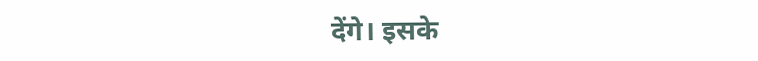देंगे। इसके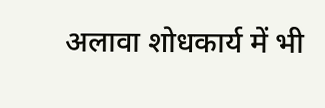अलावा शोधकार्य में भी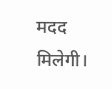मदद मिलेगी।